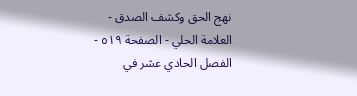نهج الحق وكشف الصدق - العلامة الحلي - الصفحة ٥١٩ - الفصل الحادي عشر في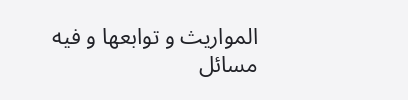المواريث و توابعها و فيه مسائل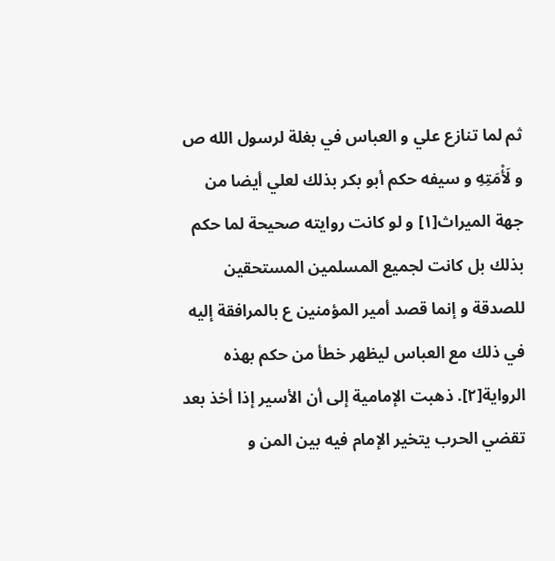ثم لما تنازع علي و العباس في بغلة لرسول الله ص و لَأْمَتِهِ و سيفه حكم أبو بكر بذلك لعلي أيضا من جهة الميراث[١] و لو كانت روايته صحيحة لما حكم بذلك بل كانت لجميع المسلمين المستحقين للصدقة و إنما قصد أمير المؤمنين ع بالمرافقة إليه في ذلك مع العباس ليظهر خطأ من حكم بهذه الرواية[٢]. ذهبت الإمامية إلى أن الأسير إذا أخذ بعد تقضي الحرب يتخير الإمام فيه بين المن و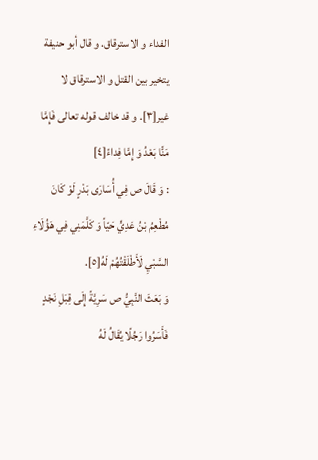الفداء و الاسترقاق. و قال أبو حنيفة يتخير بين القتل و الاسترقاق لا غير[٣]. و قد خالف قوله تعالى فَإِمَّا مَنًّا بَعْدُ وَ إِمَّا فِداءً[٤]
: وَ قَالَ ص فِي أُسَارَى بَدْرٍ لَوْ كَانَ مُطْعِمُ بْنُ عَدِيٍّ حَيّاً وَ كَلَّمَنِي فِي هَؤُلَاءِ السَّبْيِ لَأَطْلَقْتُهُمْ لَهُ[٥].
وَ بَعَثَ النَّبِيُّ ص سَرِيَّةً إِلَى قِبَلِ نَجْدٍ فَأَسَرُوا رَجُلًا يُقَالُ لَهُ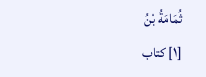ثُمَامَةُ بْنُ
[١] كتاب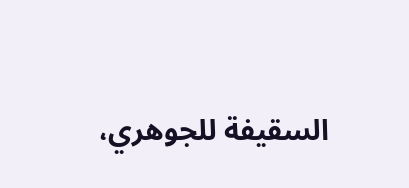السقيفة للجوهري،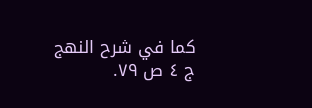كما في شرح النهج ج ٤ ص ٧٩.